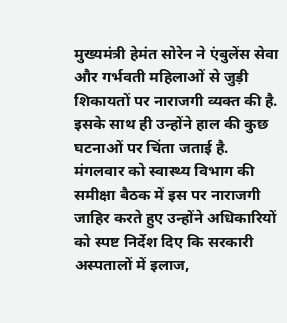मुख्यमंत्री हेमंत सोरेन ने एंबुलेंस सेवा और गर्भवती महिलाओं से जुड़ी शिकायतों पर नाराजगी व्यक्त की है. इसके साथ ही उन्होंने हाल की कुछ घटनाओं पर चिंता जताई है.
मंगलवार को स्वास्थ्य विभाग की समीक्षा बैठक में इस पर नाराजगी जाहिर करते हुए उन्होंने अधिकारियों को स्पष्ट निर्देश दिए कि सरकारी अस्पतालों में इलाज,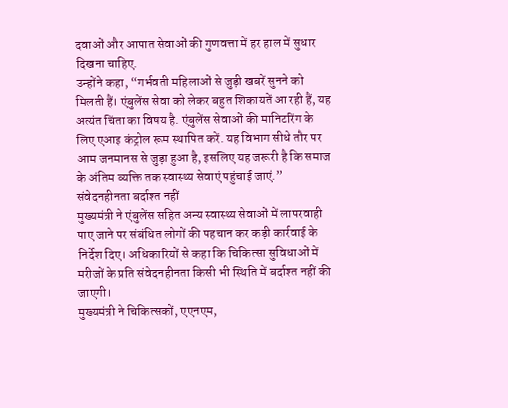दवाओं और आपात सेवाओं की गुणवत्ता में हर हाल में सुधार दिखना चाहिए.
उन्होंने कहा, “गर्भवती महिलाओं से जुड़ी खबरें सुनने को मिलती हैं। एंबुलेंस सेवा को लेकर बहुत शिकायतें आ रही हैं, यह अत्यंत चिंता का विषय है. एंबुलेंस सेवाओं की मानिटरिंग के लिए एआइ कंट्रोल रूम स्थापित करें. यह विभाग सीधे तौर पर आम जनमानस से जुड़ा हुआ है, इसलिए यह जरूरी है कि समाज के अंतिम व्यक्ति तक स्वास्थ्य सेवाएं पहुंचाई जाएं.”
संवेदनहीनता बर्दाश्त नहीं
मुख्यमंत्री ने एंबुलेंस सहित अन्य स्वास्थ्य सेवाओं में लापरवाही पाए जाने पर संबंधित लोगों की पहचान कर कड़ी कार्रवाई के निर्देश दिए। अधिकारियों से कहा कि चिकित्सा सुविधाओं में मरीजों के प्रति संवेदनहीनता किसी भी स्थिति में बर्दाश्त नहीं की जाएगी।
मुख्यमंत्री ने चिकित्सकों, एएनएम,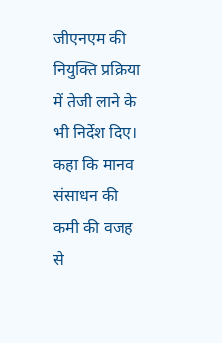जीएनएम की नियुक्ति प्रक्रिया में तेजी लाने के भी निर्देश दिए। कहा कि मानव संसाधन की कमी की वजह से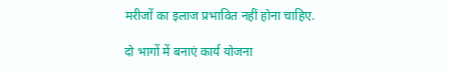मरीजों का इलाज प्रभावित नहीं होना चाहिए.

दो भागों में बनाएं कार्य योजना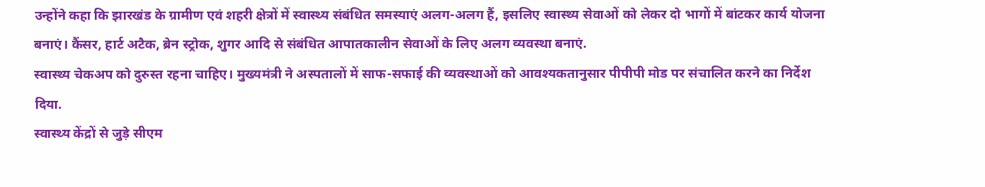उन्होंने कहा कि झारखंड के ग्रामीण एवं शहरी क्षेत्रों में स्वास्थ्य संबंधित समस्याएं अलग-अलग हैं, इसलिए स्वास्थ्य सेवाओं को लेकर दो भागों में बांटकर कार्य योजना बनाएं। कैंसर, हार्ट अटैक, ब्रेन स्ट्रोक, शुगर आदि से संबंधित आपातकालीन सेवाओं के लिए अलग व्यवस्था बनाएं.
स्वास्थ्य चेकअप को दुरुस्त रहना चाहिए। मुख्यमंत्री ने अस्पतालों में साफ-सफाई की व्यवस्थाओं को आवश्यकतानुसार पीपीपी मोड पर संचालित करने का निर्देश दिया.
स्वास्थ्य केंद्रों से जुड़े सीएम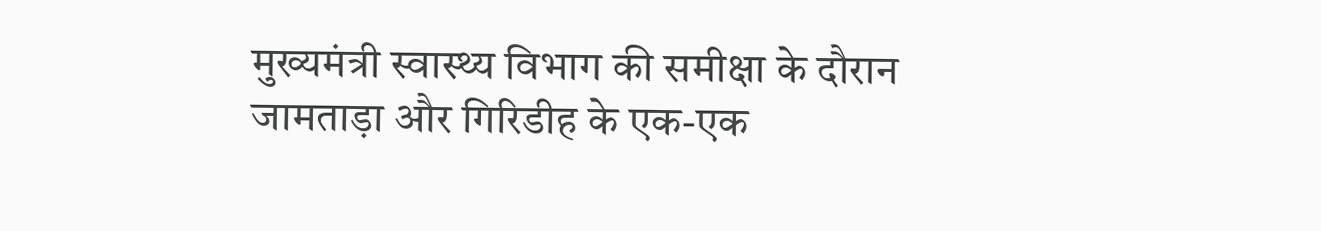मुख्यमंत्री स्वास्थ्य विभाग की समीक्षा के दौरान जामताड़ा और गिरिडीह के एक-एक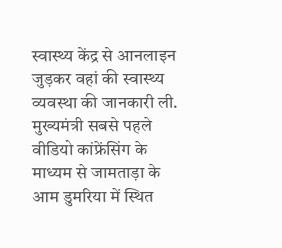स्वास्थ्य केंद्र से आनलाइन जुड़कर वहां की स्वास्थ्य व्यवस्था की जानकारी ली.
मुख्यमंत्री सबसे पहले वीडियो कांफ्रेंसिंग के माध्यम से जामताड़ा के आम डुमरिया में स्थित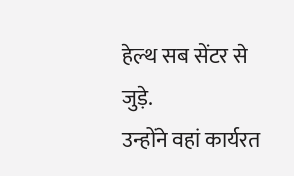हेल्थ सब सेंटर से जुड़े.
उन्होंने वहां कार्यरत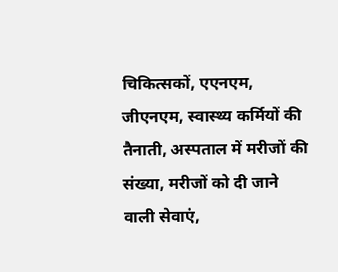चिकित्सकों, एएनएम, जीएनएम, स्वास्थ्य कर्मियों की तैनाती, अस्पताल में मरीजों की संख्या, मरीजों को दी जाने वाली सेवाएं,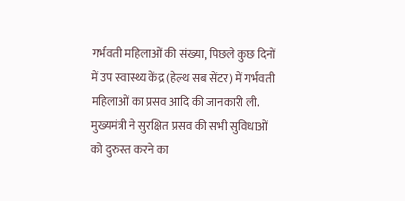गर्भवती महिलाओं की संख्या, पिछले कुछ दिनों में उप स्वास्थ्य केंद्र (हेल्थ सब सेंटर) में गर्भवती महिलाओं का प्रसव आदि की जानकारी ली.
मुख्यमंत्री ने सुरक्षित प्रसव की सभी सुविधाओं को दुरुस्त करने का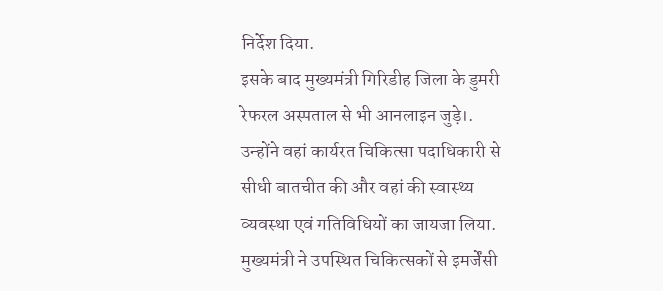निर्देश दिया.
इसके बाद मुख्यमंत्री गिरिडीह जिला के डुमरी रेफरल अस्पताल से भी आनलाइन जुड़े।.
उन्होंने वहां कार्यरत चिकित्सा पदाधिकारी से सीधी बातचीत की और वहां की स्वास्थ्य व्यवस्था एवं गतिविधियों का जायजा लिया.
मुख्यमंत्री ने उपस्थित चिकित्सकों से इमर्जेंसी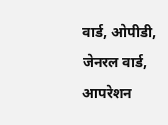वार्ड, ओपीडी, जेनरल वार्ड, आपरेशन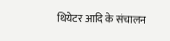थियेटर आदि के संचालन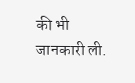की भी जानकारी ली.